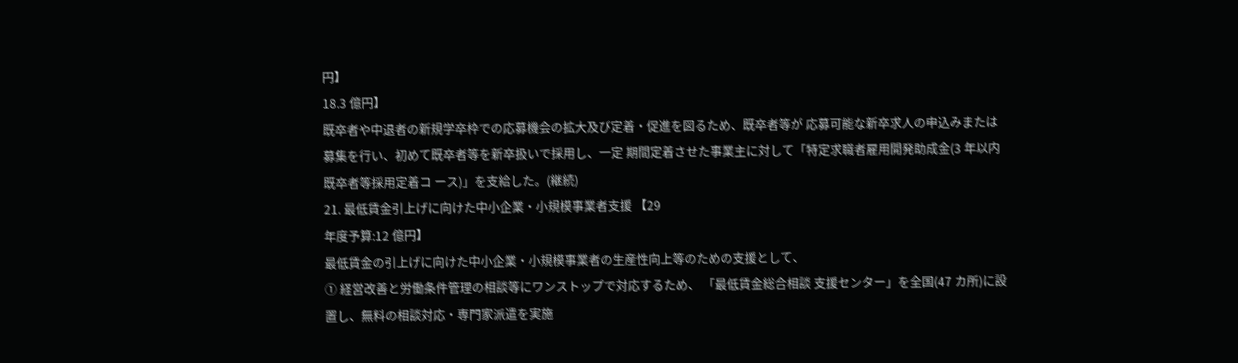円】
18.3 億円】
既卒者や中退者の新規学卒枠での応募機会の拡大及び定着・促進を図るため、既卒者等が 応募可能な新卒求人の申込みまたは募集を行い、初めて既卒者等を新卒扱いで採用し、一定 期間定着させた事業主に対して「特定求職者雇用開発助成金(3 年以内既卒者等採用定着コ ース)」を支給した。(継続)
21. 最低賃金引上げに向けた中小企業・小規模事業者支援 【29
年度予算:12 億円】
最低賃金の引上げに向けた中小企業・小規模事業者の生産性向上等のための支援として、
① 経営改善と労働条件管理の相談等にワンストップで対応するため、 「最低賃金総合相談 支援センター」を全国(47 カ所)に設置し、無料の相談対応・専門家派遣を実施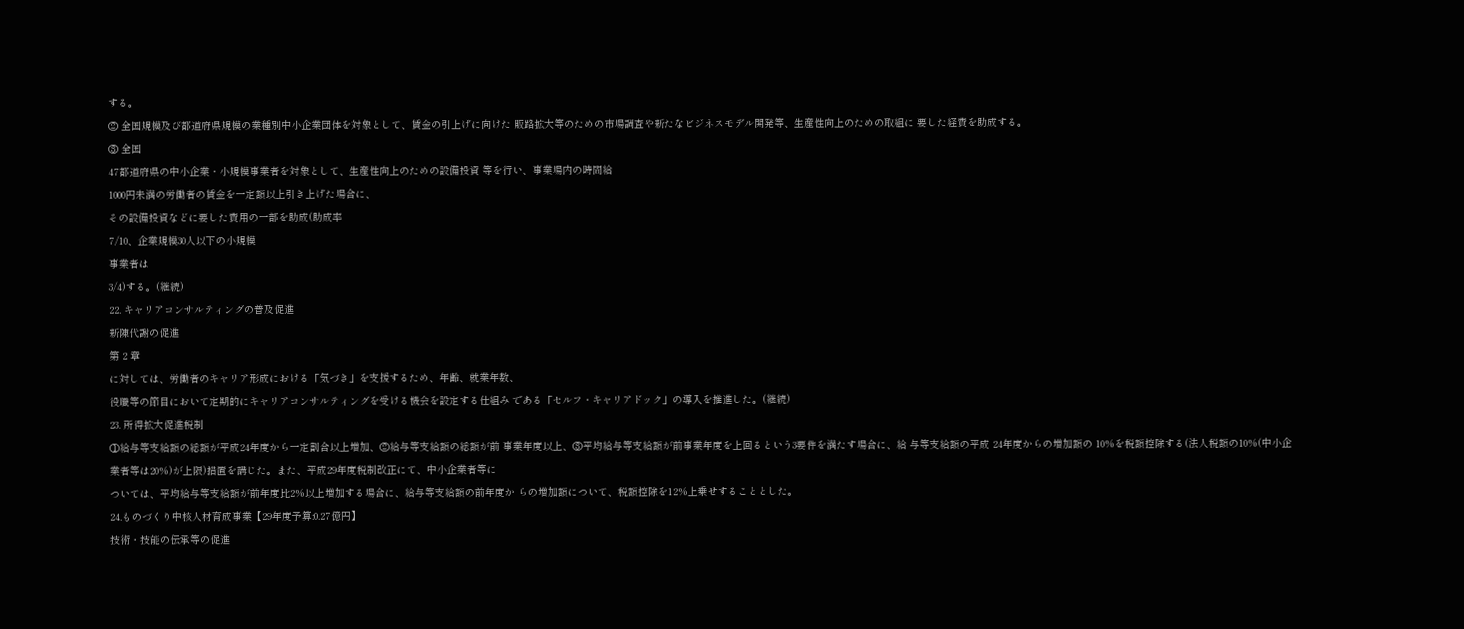する。
② 全国規模及び都道府県規模の業種別中小企業団体を対象として、賃金の引上げに向けた 販路拡大等のための市場調査や新たなビジネスモデル開発等、生産性向上のための取組に 要した経費を助成する。
③ 全国
47都道府県の中小企業・小規模事業者を対象として、生産性向上のための設備投資 等を行い、事業場内の時間給
1000円未満の労働者の賃金を一定額以上引き上げた場合に、
その設備投資などに要した費用の一部を助成(助成率
7/10、企業規模30人以下の小規模
事業者は
3/4)する。(継続)
22. キャリアコンサルティングの普及促進
新陳代謝の促進
第 2 章
に対しては、労働者のキャリア形成における「気づき」を支援するため、年齢、就業年数、
役職等の節目において定期的にキャリアコンサルティングを受ける機会を設定する仕組み である「セルフ・キャリアドック」の導入を推進した。(継続)
23. 所得拡大促進税制
①給与等支給額の総額が平成24年度から一定割合以上増加、②給与等支給額の総額が前 事業年度以上、③平均給与等支給額が前事業年度を上回るという3要件を満たす場合に、給 与等支給額の平成 24年度からの増加額の 10%を税額控除する(法人税額の10%(中小企
業者等は20%)が上限)措置を講じた。また、平成29年度税制改正にて、中小企業者等に
ついては、平均給与等支給額が前年度比2%以上増加する場合に、給与等支給額の前年度か らの増加額について、税額控除を12%上乗せすることとした。
24.ものづくり中核人材育成事業【29年度予算:0.27億円】
技術・技能の伝承等の促進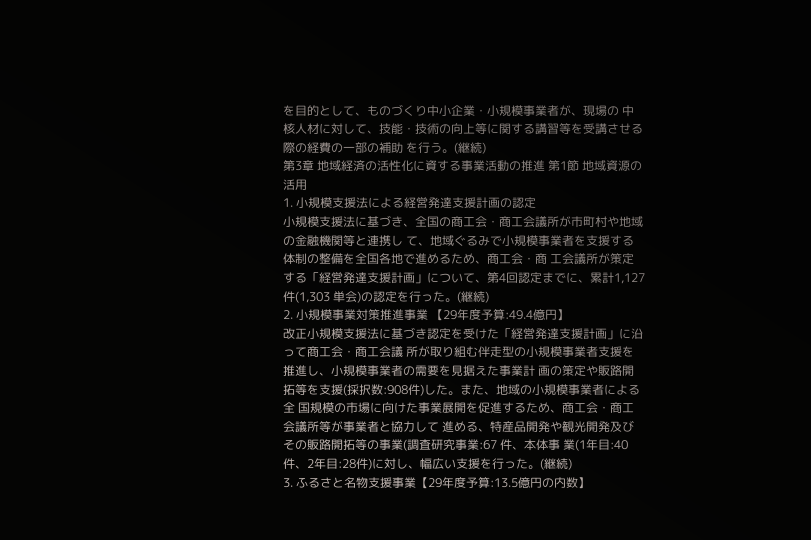を目的として、ものづくり中小企業・小規模事業者が、現場の 中核人材に対して、技能・技術の向上等に関する講習等を受講させる際の経費の一部の補助 を行う。(継続)
第3章 地域経済の活性化に資する事業活動の推進 第1節 地域資源の活用
1. 小規模支援法による経営発達支援計画の認定
小規模支援法に基づき、全国の商工会・商工会議所が市町村や地域の金融機関等と連携し て、地域ぐるみで小規模事業者を支援する体制の整備を全国各地で進めるため、商工会・商 工会議所が策定する「経営発達支援計画」について、第4回認定までに、累計1,127件(1,303 単会)の認定を行った。(継続)
2. 小規模事業対策推進事業 【29年度予算:49.4億円】
改正小規模支援法に基づき認定を受けた「経営発達支援計画」に沿って商工会・商工会議 所が取り組む伴走型の小規模事業者支援を推進し、小規模事業者の需要を見据えた事業計 画の策定や販路開拓等を支援(採択数:908件)した。また、地域の小規模事業者による全 国規模の市場に向けた事業展開を促進するため、商工会・商工会議所等が事業者と協力して 進める、特産品開発や観光開発及びその販路開拓等の事業(調査研究事業:67 件、本体事 業(1年目:40件、2年目:28件)に対し、幅広い支援を行った。(継続)
3. ふるさと名物支援事業【29年度予算:13.5億円の内数】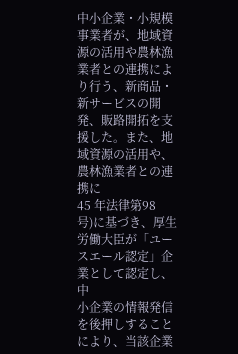中小企業・小規模事業者が、地域資源の活用や農林漁業者との連携により行う、新商品・
新サービスの開発、販路開拓を支援した。また、地域資源の活用や、農林漁業者との連携に
45 年法律第98
号)に基づき、厚生労働大臣が「ユースエール認定」企業として認定し、中
小企業の情報発信を後押しすることにより、当該企業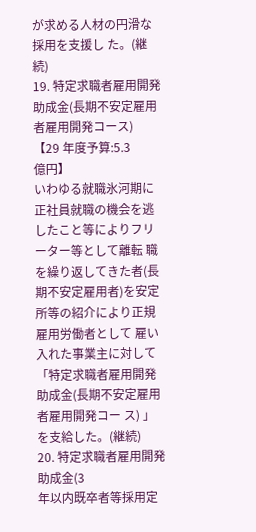が求める人材の円滑な採用を支援し た。(継続)
19. 特定求職者雇用開発助成金(長期不安定雇用者雇用開発コース)
【29 年度予算:5.3
億円】
いわゆる就職氷河期に正社員就職の機会を逃したこと等によりフリーター等として離転 職を繰り返してきた者(長期不安定雇用者)を安定所等の紹介により正規雇用労働者として 雇い入れた事業主に対して「特定求職者雇用開発助成金(長期不安定雇用者雇用開発コー ス) 」を支給した。(継続)
20. 特定求職者雇用開発助成金(3
年以内既卒者等採用定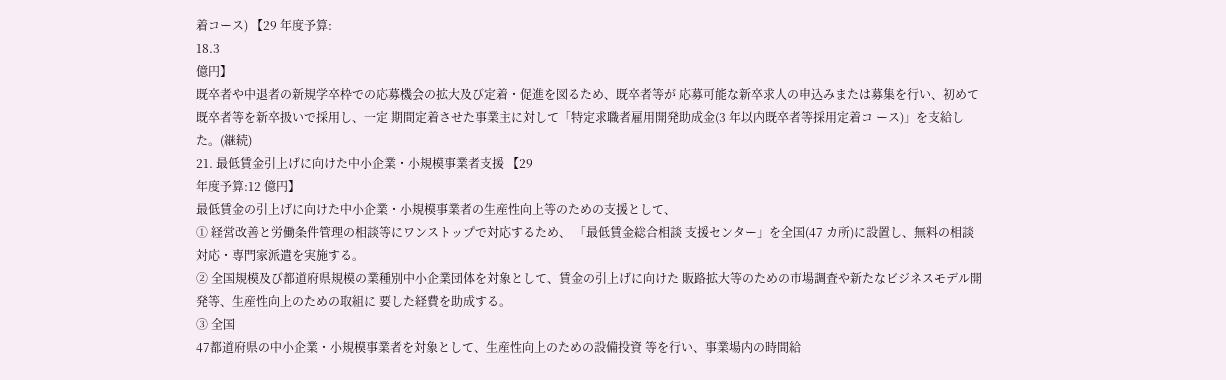着コース) 【29 年度予算:
18.3
億円】
既卒者や中退者の新規学卒枠での応募機会の拡大及び定着・促進を図るため、既卒者等が 応募可能な新卒求人の申込みまたは募集を行い、初めて既卒者等を新卒扱いで採用し、一定 期間定着させた事業主に対して「特定求職者雇用開発助成金(3 年以内既卒者等採用定着コ ース)」を支給した。(継続)
21. 最低賃金引上げに向けた中小企業・小規模事業者支援 【29
年度予算:12 億円】
最低賃金の引上げに向けた中小企業・小規模事業者の生産性向上等のための支援として、
① 経営改善と労働条件管理の相談等にワンストップで対応するため、 「最低賃金総合相談 支援センター」を全国(47 カ所)に設置し、無料の相談対応・専門家派遣を実施する。
② 全国規模及び都道府県規模の業種別中小企業団体を対象として、賃金の引上げに向けた 販路拡大等のための市場調査や新たなビジネスモデル開発等、生産性向上のための取組に 要した経費を助成する。
③ 全国
47都道府県の中小企業・小規模事業者を対象として、生産性向上のための設備投資 等を行い、事業場内の時間給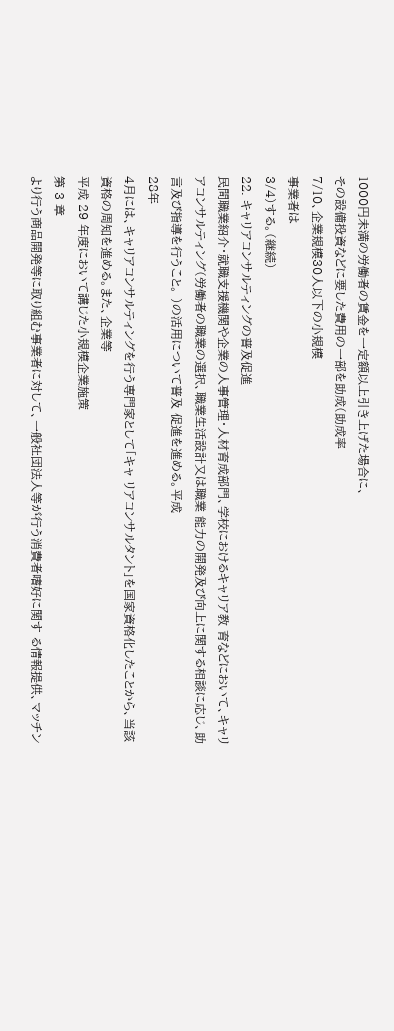1000円未満の労働者の賃金を一定額以上引き上げた場合に、
その設備投資などに要した費用の一部を助成(助成率
7/10、企業規模30人以下の小規模
事業者は
3/4)する。(継続)
22. キャリアコンサルティングの普及促進
民間職業紹介・就職支援機関や企業の人事管理・人材育成部門、学校におけるキャリア教 育などにおいて、キャリアコンサルティング(労働者の職業の選択、職業生活設計又は職業 能力の開発及び向上に関する相談に応じ、助言及び指導を行うこと。 )の活用について普及 促進を進める。平成
28年
4月には、キャリアコンサルティングを行う専門家として「キャ リアコンサルタント」を国家資格化したことから、当該資格の周知を進める。また、企業等
平成 29 年度において講じた小規模企業施策
第 3 章
より行う商品開発等に取り組む事業者に対して、一般社団法人等が行う消費者嗜好に関す る情報提供、マッチン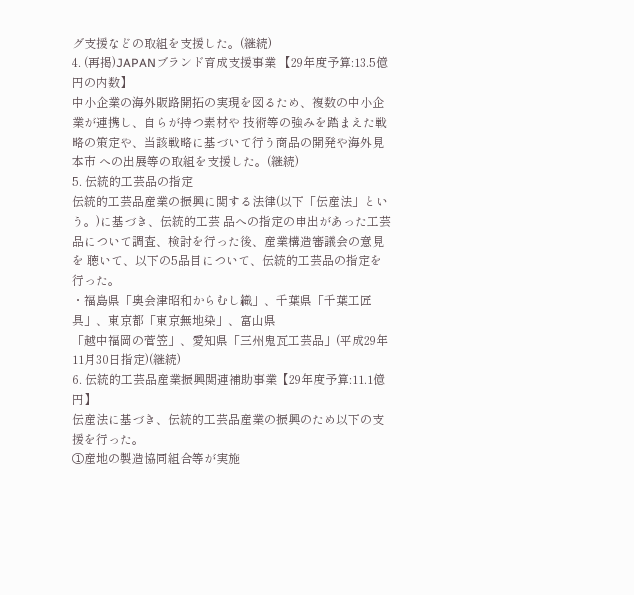グ支援などの取組を支援した。(継続)
4. (再掲)JAPANブランド育成支援事業 【29年度予算:13.5億円の内数】
中小企業の海外販路開拓の実現を図るため、複数の中小企業が連携し、自らが持つ素材や 技術等の強みを踏まえた戦略の策定や、当該戦略に基づいて行う商品の開発や海外見本市 への出展等の取組を支援した。(継続)
5. 伝統的工芸品の指定
伝統的工芸品産業の振興に関する法律(以下「伝産法」という。)に基づき、伝統的工芸 品への指定の申出があった工芸品について調査、検討を行った後、産業構造審議会の意見を 聴いて、以下の5品目について、伝統的工芸品の指定を行った。
・福島県「奥会津昭和からむし織」、千葉県「千葉工匠具」、東京都「東京無地染」、富山県
「越中福岡の菅笠」、愛知県「三州鬼瓦工芸品」(平成29年11月30日指定)(継続)
6. 伝統的工芸品産業振興関連補助事業【29年度予算:11.1億円】
伝産法に基づき、伝統的工芸品産業の振興のため以下の支援を行った。
①産地の製造協同組合等が実施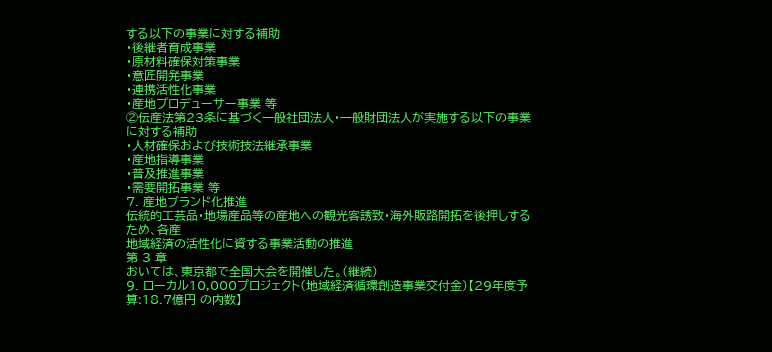する以下の事業に対する補助
・後継者育成事業
・原材料確保対策事業
・意匠開発事業
・連携活性化事業
・産地プロデューサー事業 等
②伝産法第23条に基づく一般社団法人・一般財団法人が実施する以下の事業に対する補助
・人材確保および技術技法継承事業
・産地指導事業
・普及推進事業
・需要開拓事業 等
7. 産地ブランド化推進
伝統的工芸品・地場産品等の産地への観光客誘致・海外販路開拓を後押しするため、各産
地域経済の活性化に資する事業活動の推進
第 3 章
おいては、東京都で全国大会を開催した。(継続)
9. ローカル10,000プロジェクト(地域経済循環創造事業交付金)【29年度予算:18.7億円 の内数】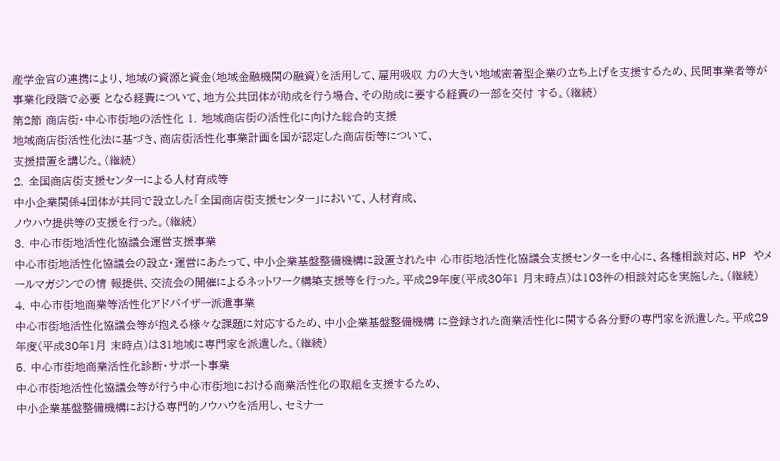産学金官の連携により、地域の資源と資金(地域金融機関の融資)を活用して、雇用吸収 力の大きい地域密着型企業の立ち上げを支援するため、民間事業者等が事業化段階で必要 となる経費について、地方公共団体が助成を行う場合、その助成に要する経費の一部を交付 する。(継続)
第2節 商店街・中心市街地の活性化 1. 地域商店街の活性化に向けた総合的支援
地域商店街活性化法に基づき、商店街活性化事業計画を国が認定した商店街等について、
支援措置を講じた。(継続)
2. 全国商店街支援センターによる人材育成等
中小企業関係4団体が共同で設立した「全国商店街支援センター」において、人材育成、
ノウハウ提供等の支援を行った。(継続)
3. 中心市街地活性化協議会運営支援事業
中心市街地活性化協議会の設立・運営にあたって、中小企業基盤整備機構に設置された中 心市街地活性化協議会支援センターを中心に、各種相談対応、HP やメールマガジンでの情 報提供、交流会の開催によるネットワーク構築支援等を行った。平成29年度(平成30年1 月末時点)は103件の相談対応を実施した。(継続)
4. 中心市街地商業等活性化アドバイザー派遣事業
中心市街地活性化協議会等が抱える様々な課題に対応するため、中小企業基盤整備機構 に登録された商業活性化に関する各分野の専門家を派遣した。平成29年度(平成30年1月 末時点)は31地域に専門家を派遣した。(継続)
5. 中心市街地商業活性化診断・サポート事業
中心市街地活性化協議会等が行う中心市街地における商業活性化の取組を支援するため、
中小企業基盤整備機構における専門的ノウハウを活用し、セミナー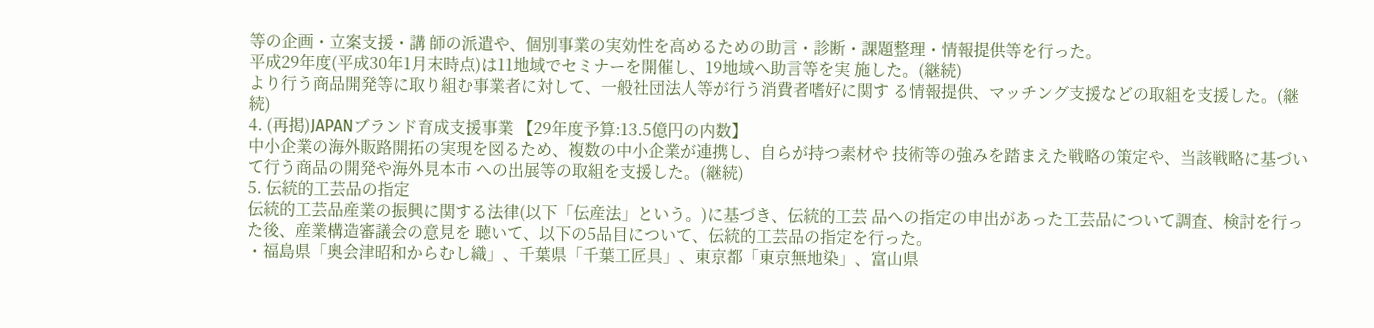等の企画・立案支援・講 師の派遣や、個別事業の実効性を高めるための助言・診断・課題整理・情報提供等を行った。
平成29年度(平成30年1月末時点)は11地域でセミナーを開催し、19地域へ助言等を実 施した。(継続)
より行う商品開発等に取り組む事業者に対して、一般社団法人等が行う消費者嗜好に関す る情報提供、マッチング支援などの取組を支援した。(継続)
4. (再掲)JAPANブランド育成支援事業 【29年度予算:13.5億円の内数】
中小企業の海外販路開拓の実現を図るため、複数の中小企業が連携し、自らが持つ素材や 技術等の強みを踏まえた戦略の策定や、当該戦略に基づいて行う商品の開発や海外見本市 への出展等の取組を支援した。(継続)
5. 伝統的工芸品の指定
伝統的工芸品産業の振興に関する法律(以下「伝産法」という。)に基づき、伝統的工芸 品への指定の申出があった工芸品について調査、検討を行った後、産業構造審議会の意見を 聴いて、以下の5品目について、伝統的工芸品の指定を行った。
・福島県「奥会津昭和からむし織」、千葉県「千葉工匠具」、東京都「東京無地染」、富山県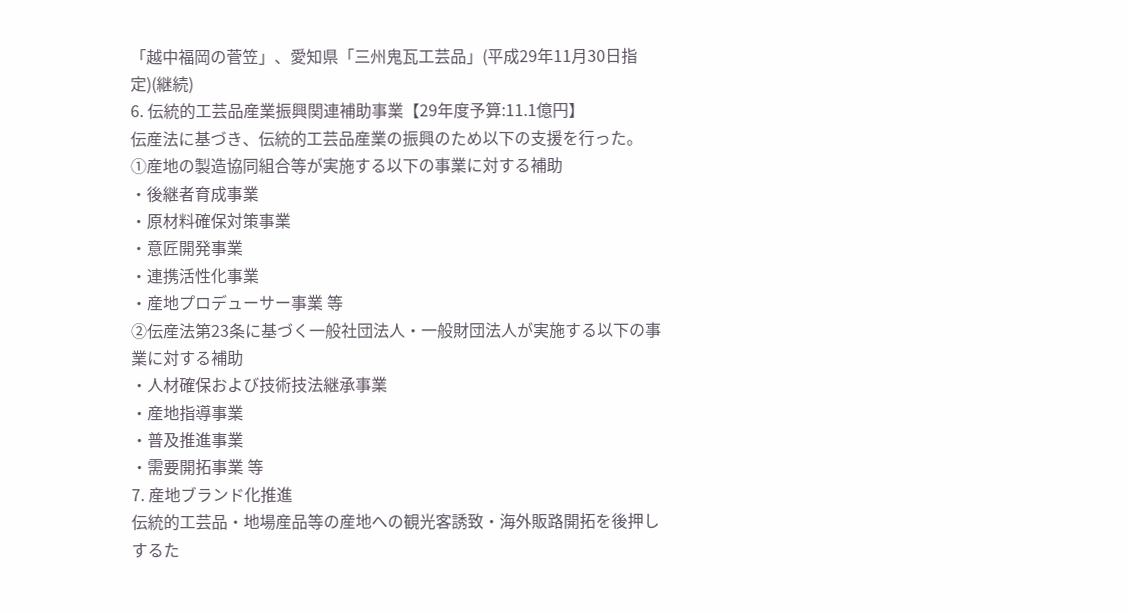「越中福岡の菅笠」、愛知県「三州鬼瓦工芸品」(平成29年11月30日指定)(継続)
6. 伝統的工芸品産業振興関連補助事業【29年度予算:11.1億円】
伝産法に基づき、伝統的工芸品産業の振興のため以下の支援を行った。
①産地の製造協同組合等が実施する以下の事業に対する補助
・後継者育成事業
・原材料確保対策事業
・意匠開発事業
・連携活性化事業
・産地プロデューサー事業 等
②伝産法第23条に基づく一般社団法人・一般財団法人が実施する以下の事業に対する補助
・人材確保および技術技法継承事業
・産地指導事業
・普及推進事業
・需要開拓事業 等
7. 産地ブランド化推進
伝統的工芸品・地場産品等の産地への観光客誘致・海外販路開拓を後押しするた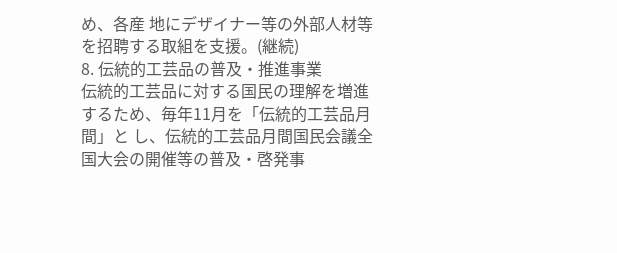め、各産 地にデザイナー等の外部人材等を招聘する取組を支援。(継続)
8. 伝統的工芸品の普及・推進事業
伝統的工芸品に対する国民の理解を増進するため、毎年11月を「伝統的工芸品月間」と し、伝統的工芸品月間国民会議全国大会の開催等の普及・啓発事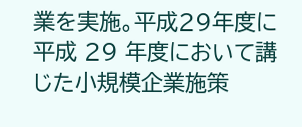業を実施。平成29年度に
平成 29 年度において講じた小規模企業施策